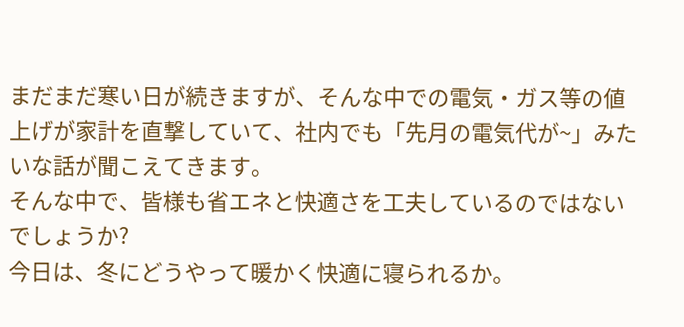まだまだ寒い日が続きますが、そんな中での電気・ガス等の値上げが家計を直撃していて、社内でも「先月の電気代が~」みたいな話が聞こえてきます。
そんな中で、皆様も省エネと快適さを工夫しているのではないでしょうか?
今日は、冬にどうやって暖かく快適に寝られるか。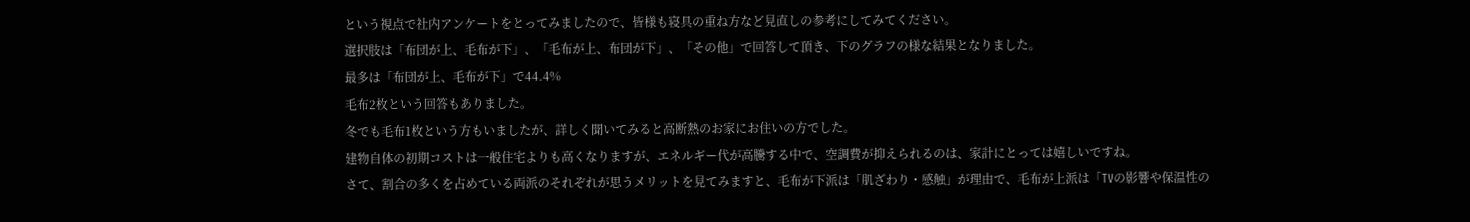という視点で社内アンケートをとってみましたので、皆様も寝具の重ね方など見直しの参考にしてみてください。
選択肢は「布団が上、毛布が下」、「毛布が上、布団が下」、「その他」で回答して頂き、下のグラフの様な結果となりました。
最多は「布団が上、毛布が下」で44.4%
毛布2枚という回答もありました。
冬でも毛布1枚という方もいましたが、詳しく聞いてみると高断熱のお家にお住いの方でした。
建物自体の初期コストは一般住宅よりも高くなりますが、エネルギー代が高騰する中で、空調費が抑えられるのは、家計にとっては嬉しいですね。
さて、割合の多くを占めている両派のそれぞれが思うメリットを見てみますと、毛布が下派は「肌ざわり・感触」が理由で、毛布が上派は「TVの影響や保温性の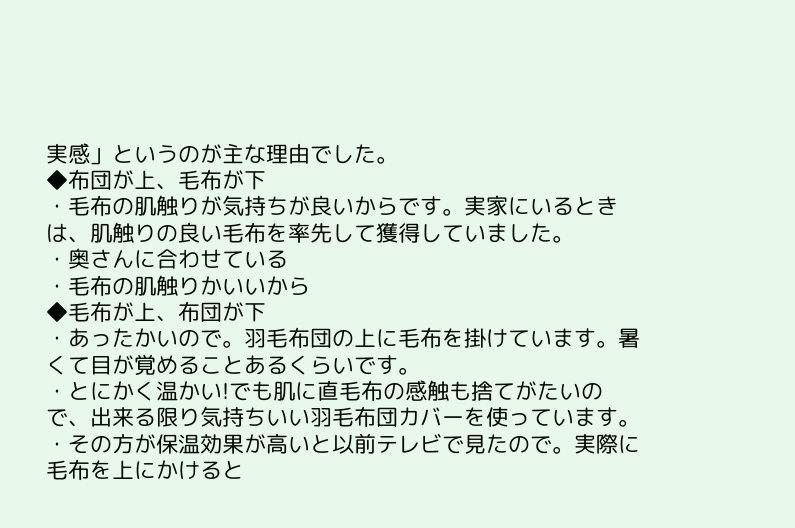実感」というのが主な理由でした。
◆布団が上、毛布が下
・毛布の肌触りが気持ちが良いからです。実家にいるときは、肌触りの良い毛布を率先して獲得していました。
・奥さんに合わせている
・毛布の肌触りかいいから
◆毛布が上、布団が下
・あったかいので。羽毛布団の上に毛布を掛けています。暑くて目が覚めることあるくらいです。
・とにかく温かい!でも肌に直毛布の感触も捨てがたいので、出来る限り気持ちいい羽毛布団カバーを使っています。
・その方が保温効果が高いと以前テレビで見たので。実際に毛布を上にかけると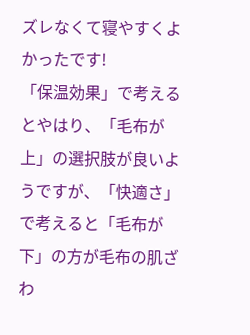ズレなくて寝やすくよかったです!
「保温効果」で考えるとやはり、「毛布が上」の選択肢が良いようですが、「快適さ」で考えると「毛布が下」の方が毛布の肌ざわ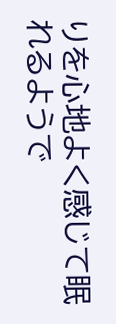りを心地よく感じて眠れるようで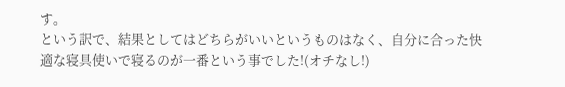す。
という訳で、結果としてはどちらがいいというものはなく、自分に合った快適な寝具使いで寝るのが一番という事でした!(オチなし!)